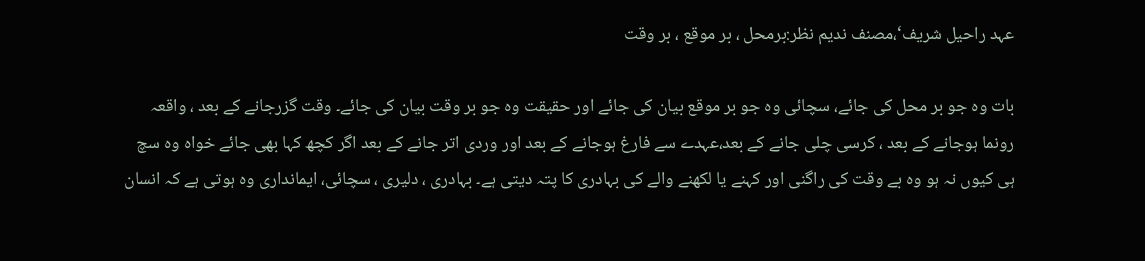عہد راحیل شریف‘،مصنف ندیم نظر:برمحل ، بر موقع ، بر وقت

بات وہ جو بر محل کی جائے، سچائی وہ جو بر موقع بیان کی جائے اور حقیقت وہ جو بر وقت بیان کی جائے۔ وقت گزرجانے کے بعد ، واقعہ رونما ہوجانے کے بعد ، کرسی چلی جانے کے بعد،عہدے سے فارغ ہوجانے کے بعد اور وردی اتر جانے کے بعد اگر کچھ کہا بھی جائے خواہ وہ سچ ہی کیوں نہ ہو وہ بے وقت کی راگنی اور کہنے یا لکھنے والے کی بہادری کا پتہ دیتی ہے۔ بہادری ، دلیری ، سچائی، ایمانداری وہ ہوتی ہے کہ انسان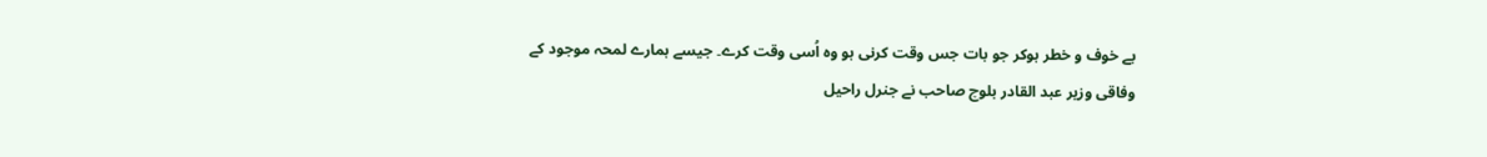بے خوف و خطر ہوکر جو بات جس وقت کرنی ہو وہ اُسی وقت کرے۔ جیسے ہمارے لمحہ موجود کے وفاقی وزیر عبد القادر بلوچ صاحب نے جنرل راحیل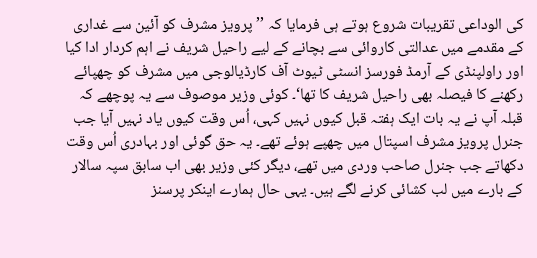کی الوداعی تقریبات شروع ہوتے ہی فرمایا کہ ’’پرویز مشرف کو آئین سے غداری کے مقدمے میں عدالتی کاروائی سے بچانے کے لیے راحیل شریف نے اہم کردار ادا کیا اور راولپنڈی کے آرمڈ فورسز انسٹی ٹیوٹ آف کارڈیالوجی میں مشرف کو چھپائے رکھنے کا فیصلہ بھی راحیل شریف کا تھا‘۔ کوئی وزیر موصوف سے یہ پوچھے کہ قبلہ آپ نے یہ بات ایک ہفتہ قبل کیوں نہیں کہی، اُس وقت کیوں یاد نہیں آیا جب جنرل پرویز مشرف اسپتال میں چھپے ہوئے تھے۔ یہ حق گوئی اور بہادری اُس وقت دکھاتے جب جنرل صاحب وردی میں تھے، دیگر کئی وزیر بھی اب سابق سپہ سالار کے بارے میں لب کشائی کرنے لگے ہیں۔ یہی حال ہمارے اینکر پرسنز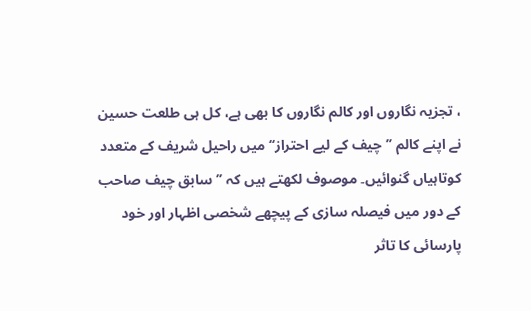، تجزیہ نگاروں اور کالم نگاروں کا بھی ہے، کل ہی طلعت حسین نے اپنے کالم ’’چیف کے لیے احتراز‘‘ میں راحیل شریف کے متعدد کوتاہیاں گنوائیں۔ موصوف لکھتے ہیں کہ ’’سابق چیف صاحب کے دور میں فیصلہ سازی کے پیچھے شخصی اظہار اور خود پارسائی کا تاثر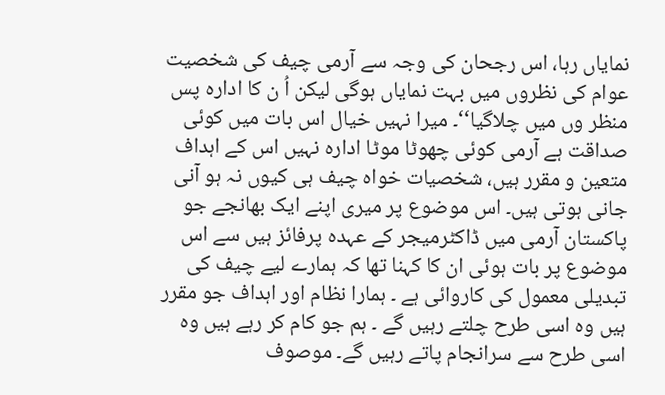نمایاں رہا، اس رجحان کی وجہ سے آرمی چیف کی شخصیت عوام کی نظروں میں بہت نمایاں ہوگی لیکن اُ ن کا ادارہ پس منظر وں میں چلاگیا‘‘۔ میرا نہیں خیال اس بات میں کوئی صداقت ہے آرمی کوئی چھوٹا موٹا ادارہ نہیں اس کے اہداف متعین و مقرر ہیں، شخصیات خواہ چیف ہی کیوں نہ ہو آنی جانی ہوتی ہیں۔ اس موضوع پر میری اپنے ایک بھانجے جو پاکستان آرمی میں ڈاکٹرمیجر کے عہدہ پرفائز ہیں سے اس موضوع پر بات ہوئی ان کا کہنا تھا کہ ہمارے لیے چیف کی تبدیلی معمول کی کاروائی ہے ۔ ہمارا نظام اور اہداف جو مقرر ہیں وہ اسی طرح چلتے رہیں گے ۔ ہم جو کام کر رہے ہیں وہ اسی طرح سے سرانجام پاتے رہیں گے۔ موصوف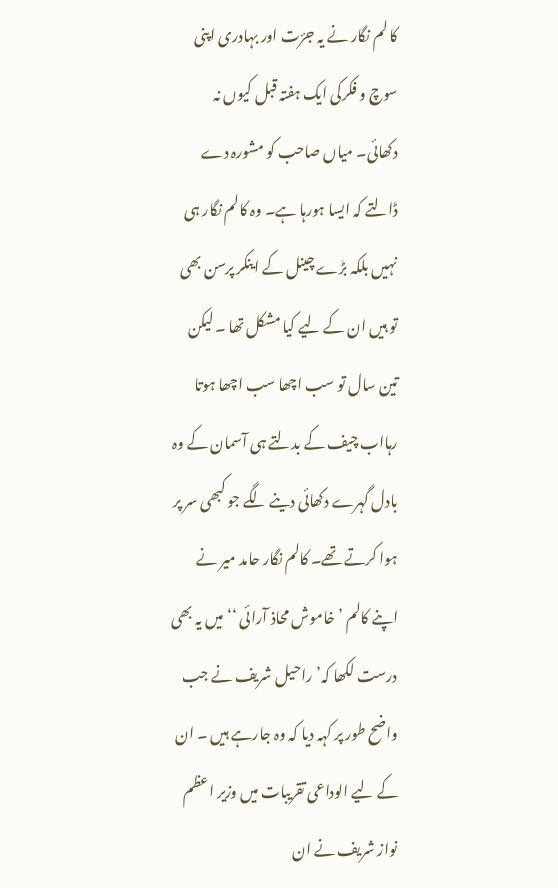کا لم نگار نے یہ جرٔت اور بہادری اپنی سوچ و فکرکی ایک ہفتہ قبل کیوں نہ دکھائی۔ میاں صاحب کو مشورہ دے ڈالتے کہ ایسا ہورہا ہے۔ وہ کالم نگار ہی نہیں بلکہ بڑے چینل کے اینکر پرسن بھی تو ہیں ان کے لیے کیا مشکل تھا ۔ لیکن تین سال تو سب اچھا سب اچھا ہوتا رہااب چیف کے بدلتے ہی آسمان کے وہ بادل گہرے دکھائی دینے لگے جو کبھی سر پر ہوا کرتے تھے۔ کالم نگار حامد میر نے اپنے کالم ’خاموش محاذ آرائی ‘‘ میں یہ بھی درست لکھا کہ’ راحیل شریف نے جب واضح طور پر کہہ دیا کہ وہ جارہے ہیں ۔ ان کے لیے الوداعی تقریبات میں وزیر اعظم نواز شریف نے ان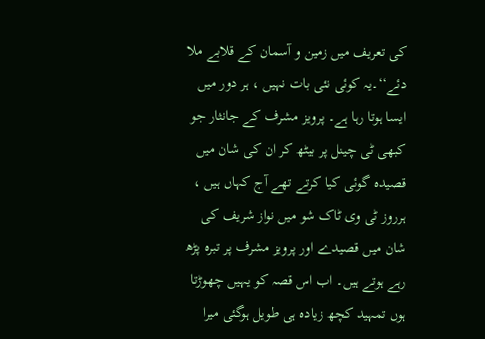کی تعریف میں زمین و آسمان کے قلابے ملا دئے‘‘۔یہ کوئی نئی بات نہیں ، ہر دور میں ایسا ہوتا رہا ہے۔ پرویز مشرف کے جانثار جو کبھی ٹی چینل پر بیٹھ کر ان کی شان میں قصیدہ گوئی کیا کرتے تھے آج کہاں ہیں ، ہرروز ٹی وی ٹاک شو میں نواز شریف کی شان میں قصیدے اور پرویز مشرف پر تبرہ پڑھ رہے ہوتے ہیں۔ اب اس قصہ کو یہیں چھوڑتا ہوں تمہید کچھ زیادہ ہی طویل ہوگئی میرا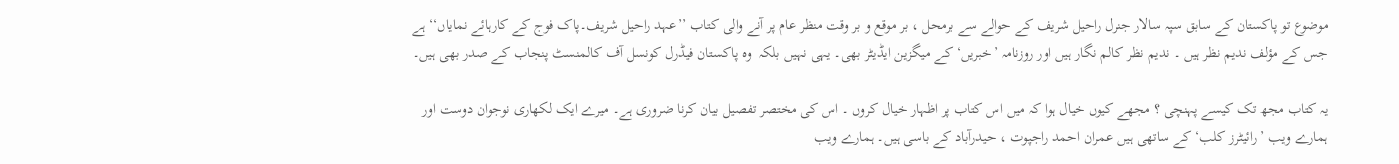موضوع تو پاکستان کے سابق سپہ سالار جنرل راحیل شریف کے حوالے سے برمحل ، بر موقع و بر وقت منظر عام پر آنے والی کتاب ’’عہد راحیل شریف۔پاک فوج کے کارہائے نمایاں‘‘ ہے جس کے مؤلف ندیم نظر ہیں ۔ ندیم نظر کالم نگار ہیں اور روزنامہ ’خبریں‘ کے میگزین ایڈیٹر بھی۔ یہی نہیں بلکہ  وہ پاکستان فیڈرل کونسل آف کالمنسٹ پنجاب کے صدر بھی ہیں۔

یہ کتاب مجھ تک کیسے پہنچی ؟ مجھے کیوں خیال ہوا کہ میں اس کتاب پر اظہار خیال کروں ۔ اس کی مختصر تفصیل بیان کرنا ضروری ہے۔ میرے ایک لکھاری نوجوان دوست اور ہمارے ویب ’رائیٹرز کلب‘ کے ساتھی ہیں عمران احمد راجپوت ، حیدرآباد کے باسی ہیں۔ ہمارے ویب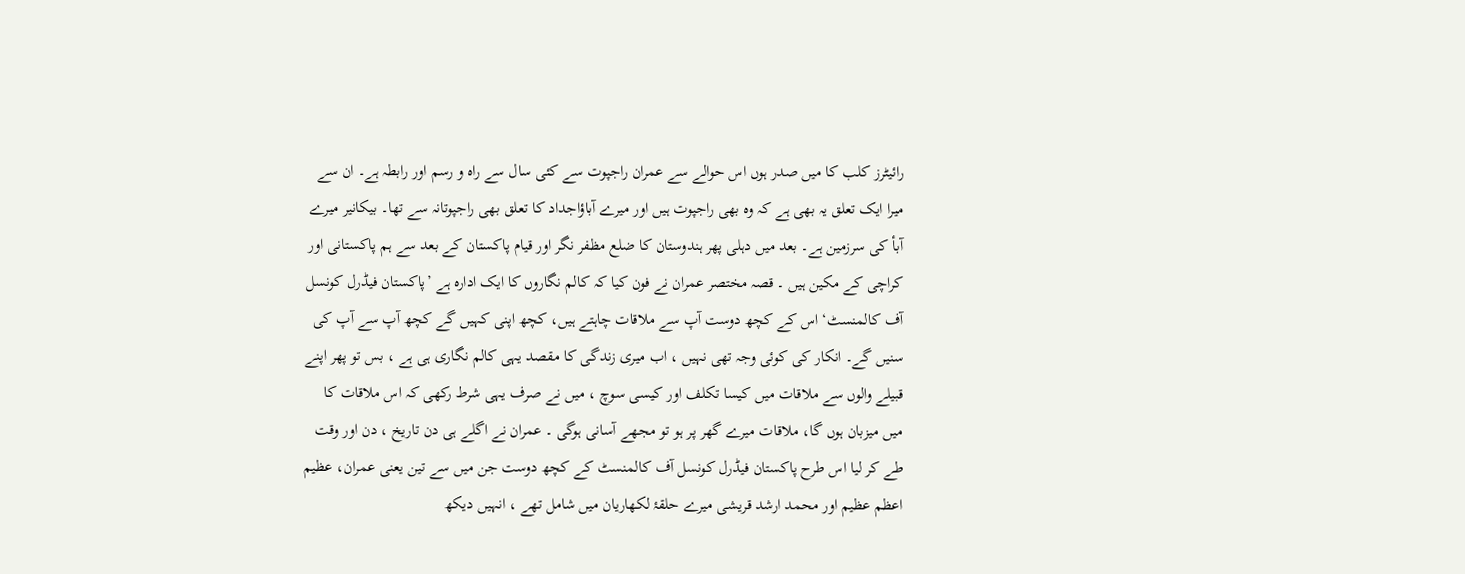رائیٹرز کلب کا میں صدر ہوں اس حوالے سے عمران راجپوت سے کئی سال سے راہ و رسم اور رابطہ ہے۔ ان سے میرا ایک تعلق یہ بھی ہے کہ وہ بھی راجپوت ہیں اور میرے آباؤاجداد کا تعلق بھی راجپوتانہ سے تھا۔ بیکانیر میرے آبأ کی سرزمین ہے۔ بعد میں دہلی پھر ہندوستان کا ضلع مظفر نگر اور قیام پاکستان کے بعد سے ہم پاکستانی اور کراچی کے مکین ہیں ۔ قصہ مختصر عمران نے فون کیا کہ کالم نگاروں کا ایک ادارہ ہے ’پاکستان فیڈرل کونسل آف کالمنسٹ‘ اس کے کچھ دوست آپ سے ملاقات چاہتے ہیں، کچھ اپنی کہیں گے کچھ آپ سے آپ کی سنیں گے۔ انکار کی کوئی وجہ تھی نہیں ، اب میری زندگی کا مقصد یہی کالم نگاری ہی ہے ، بس تو پھر اپنے قبیلے والوں سے ملاقات میں کیسا تکلف اور کیسی سوچ ، میں نے صرف یہی شرط رکھی کہ اس ملاقات کا میں میزبان ہوں گا، ملاقات میرے گھر پر ہو تو مجھے آسانی ہوگی ۔ عمران نے اگلے ہی دن تاریخ ، دن اور وقت طے کر لیا اس طرح پاکستان فیڈرل کونسل آف کالمنسٹ کے کچھ دوست جن میں سے تین یعنی عمران، عظیم اعظم عظیم اور محمد ارشد قریشی میرے حلقۂ لکھاریان میں شامل تھے ، انہیں دیکھ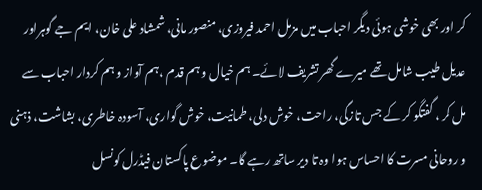کر اور بھی خوشی ہوئی دیگر احباب میں مزمل احمد فیروزی، منصور مانی، شمشاد علی خان، ایم جے گوہراور عدیل طیب شامل تھے میرے گھر تشریف لائے۔ ہم خیال و ہم قدم ،ہم آواز و ہم کردار احباب سے مل کر ، گفتگو کر کے جس تازگی، راحت، خوش دلی، طمانیت، خوش گواری، آسودہ خاطری، بشاشت، ذہنی و روحانی مسرت کا احساس ہوا وہ تا دیر ساتھ رہے گا۔ موضوع پاکستان فیڈرل کونسل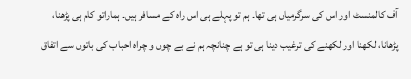آف کالمنسٹ اور اس کی سرگرمیاں ہی تھا۔ ہم تو پہلے ہی اس راہ کے مسافر ہیں۔ ہماراتو کام ہی پڑھنا، پڑھانا، لکھنا اور لکھنے کی ترغیب دینا ہی تو ہے چنانچہ ہم نے بے چوں و چراہ احباب کی باتوں سے اتفاق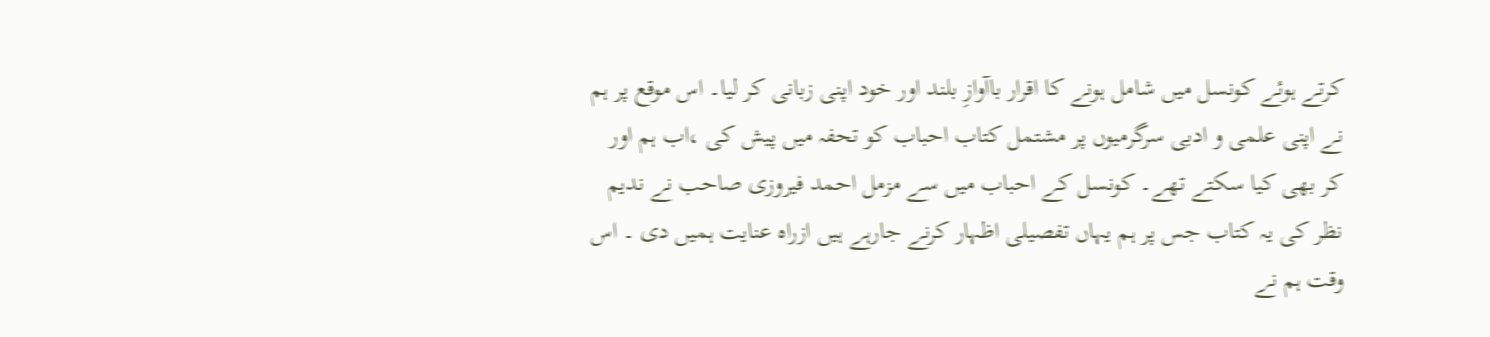کرتے ہوئے کونسل میں شامل ہونے کا اقرار باآوازِ بلند اور خود اپنی زبانی کر لیا۔ اس موقع پر ہم نے اپنی علمی و ادبی سرگرمیوں پر مشتمل کتاب احباب کو تحفہ میں پیش کی ،اب ہم اور کر بھی کیا سکتے تھے۔ کونسل کے احباب میں سے مزمل احمد فیروزی صاحب نے ندیم نظر کی یہ کتاب جس پر ہم یہاں تفصیلی اظہار کرنے جارہے ہیں ازراہ عنایت ہمیں دی ۔ اس وقت ہم نے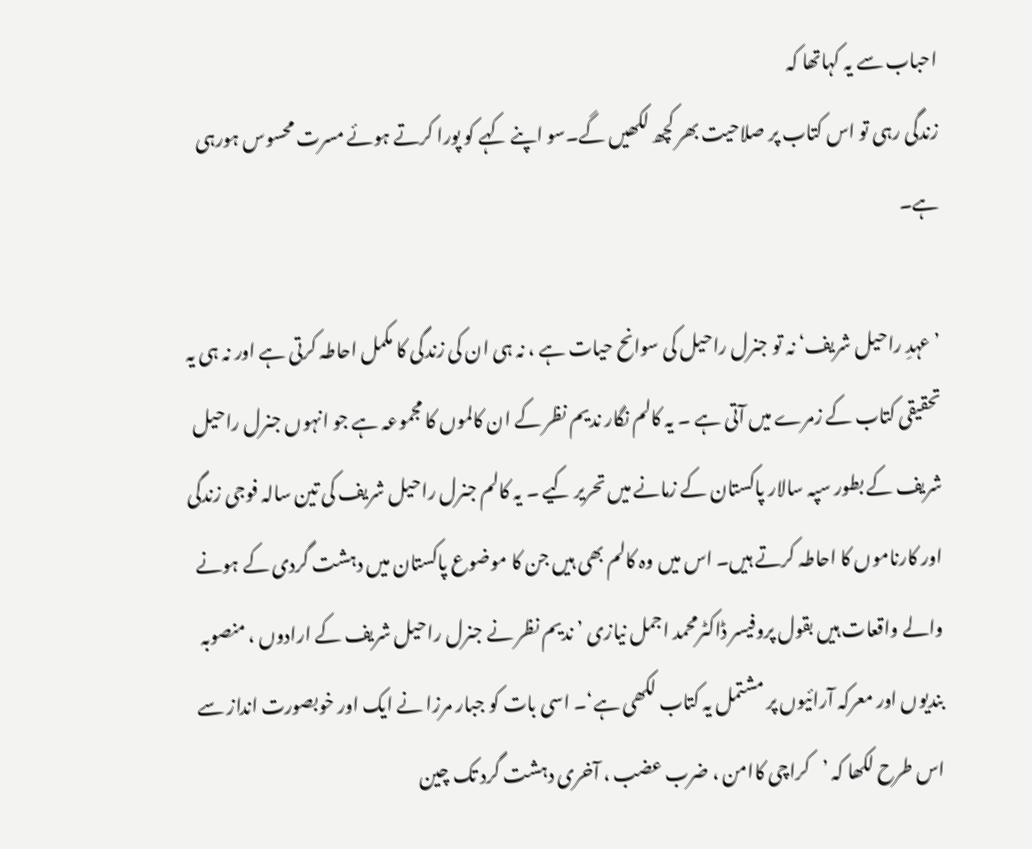احباب سے یہ کہاتھا کہ
زندگی رہی تو اس کتاب پر صلاحیت بھر کچھ لکھیں گے۔سو اپنے کہے کو پورا کرتے ہوئے مسرت محسوس ہورہی ہے۔

’عہدِ راحیل شریف‘ نہ تو جنرل راحیل کی سوانح حیات ہے ، نہ ہی ان کی زندگی کا مکمل احاطہ کرتی ہے اور نہ ہی یہ تحقیقی کتاب کے زمرے میں آتی ہے ۔ یہ کالم نگار ندیم نظر کے ان کالموں کا مجموعہ ہے جو انہوں جنرل راحیل شریف کے بطور سپہ سالار پاکستان کے زمانے میں تحریر کیے ۔ یہ کالم جنرل راحیل شریف کی تین سالہ فوجی زندگی اور کارناموں کا احاطہ کرتے ہیں۔ اس میں وہ کالم بھی ہیں جن کا موضوع پاکستان میں دہشت گردی کے ہونے والے واقعات ہیں بقول پروفیسر ڈاکٹرمحمد اجمل نیازی ’ ندیم نظر نے جنرل راحیل شریف کے ارادوں ، منصوبہ بندیوں اور معرکہ آرائیوں پر مشتمل یہ کتاب لکھی ہے‘۔ اسی بات کو جبار مرزا نے ایک اور خوبصورت انداز سے اس طرح لکھا کہ ’کراچی کاامن ، ضرب عضب ، آخری دہشت گرد تک چین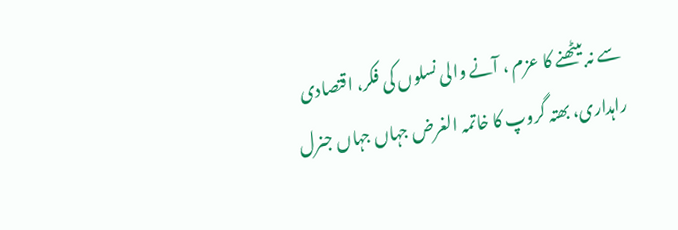سے نہ بیٹھنے کا عزم ، آنے والی نسلوں کی فکر، اقتصادی راہداری، بھتہ گروپ کا خاتمہ الغرض جہاں جہاں جنرل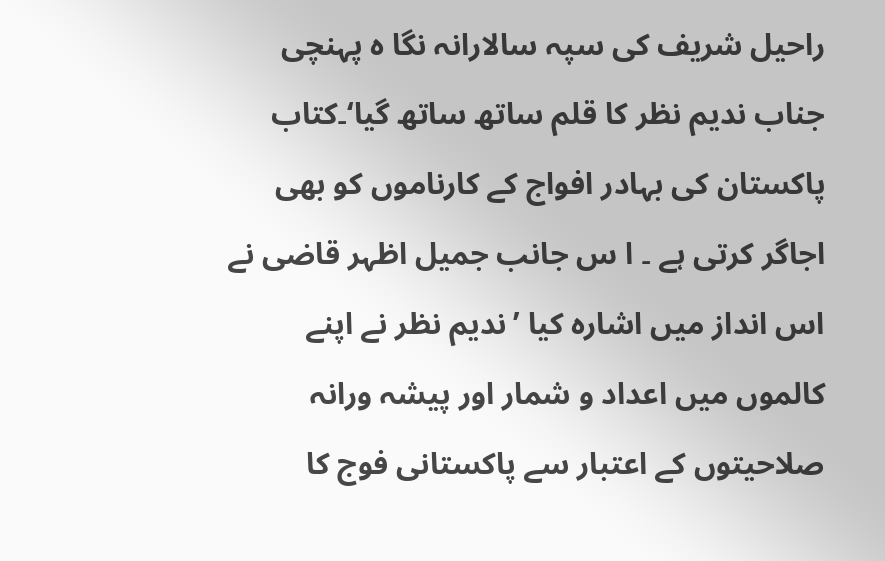راحیل شریف کی سپہ سالارانہ نگا ہ پہنچی جناب ندیم نظر کا قلم ساتھ ساتھ گیا‘۔کتاب پاکستان کی بہادر افواج کے کارناموں کو بھی اجاگر کرتی ہے ۔ ا س جانب جمیل اظہر قاضی نے اس انداز میں اشارہ کیا ’ندیم نظر نے اپنے کالموں میں اعداد و شمار اور پیشہ ورانہ صلاحیتوں کے اعتبار سے پاکستانی فوج کا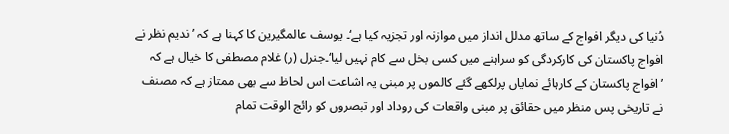دُنیا کی دیگر افواج کے ساتھ مدلل انداز میں موازنہ اور تجزیہ کیا ہے‘۔ یوسف عالمگیرین کا کہنا ہے کہ ’ندیم نظر نے افواج پاکستان کی کارکردگی کو سراہنے میں کسی بخل سے کام نہیں لیا‘۔جنرل (ر) غلام مصطفی کا خیال ہے کہ ’افواج پاکستان کے کارہائے نمایاں پرلکھے گئے کالموں پر مبنی یہ اشاعت اس لحاظ سے بھی ممتاز ہے کہ مصنف نے تاریخی پس منظر میں حقائق پر مبنی واقعات کی روداد اور تبصروں کو رائج الوقت تمام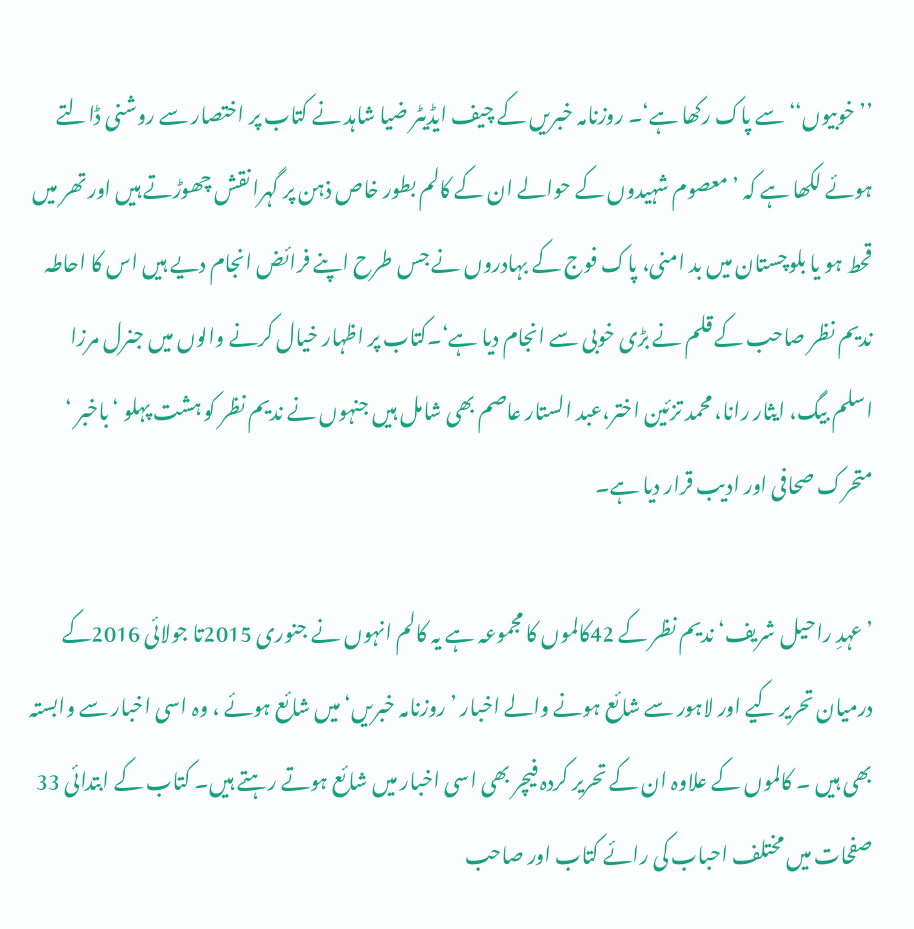’’خوبیوں‘‘ سے پاک رکھا ہے‘۔ روزنامہ خبریں کے چیف ایڈیٹر ضیا شاہد نے کتاب پر اختصار سے روشنی ڈالتے ہوئے لکھا ہے کہ ’معصوم شہیدوں کے حوالے ان کے کالم بطور خاص ذہن پر گہرا نقش چھوڑتے ہیں اور تھر میں قحط ہو یا بلوچستان میں بد امنی، پاک فوج کے بہادروں نے جس طرح اپنے فرائض انجام دیے ہیں اس کا احاطہ ندیم نظر صاحب کے قلم نے بڑی خوبی سے انجام دیا ہے‘۔کتاب پر اظہار خیال کرنے والوں میں جنرل مرزا اسلم بیگ، ایثار رانا، محمد تزئین اختر،عبد الستار عاصم بھی شامل ہیں جنہوں نے ندیم نظر کو ہشت پہلو ‘باخبر ‘ متحرک صحافی اور ادیب قرار دیا ہے۔

’عہدِ راحیل شریف‘ ندیم نظر کے 42کالموں کا مجموعہ ہے یہ کالم انہوں نے جنوری 2015تا جولائی 2016کے درمیان تحریر کیے اور لاہور سے شائع ہونے والے اخبار ’روزنامہ خبریں‘ میں شائع ہوئے ، وہ اسی اخبار سے وابستہ بھی ہیں ۔ کالموں کے علاوہ ان کے تحریر کردہ فیچر بھی اسی اخبار میں شائع ہوتے رہتے ہیں۔ کتاب کے ابتدائی 33 صفحات میں مختلف احباب کی رائے کتاب اور صاحب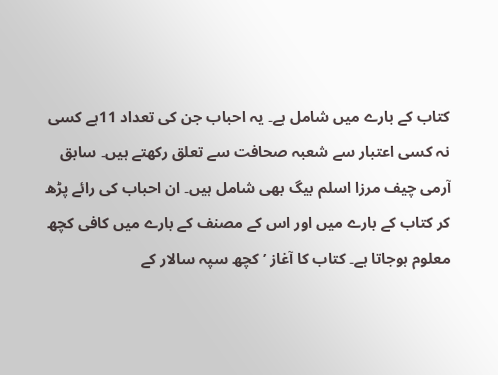کتاب کے بارے میں شامل ہے۔ یہ احباب جن کی تعداد 11ہے کسی نہ کسی اعتبار سے شعبہ صحافت سے تعلق رکھتے ہیں۔ سابق آرمی چیف مرزا اسلم بیگ بھی شامل ہیں۔ ان احباب کی رائے پڑھ کر کتاب کے بارے میں اور اس کے مصنف کے بارے میں کافی کچھ معلوم ہوجاتا ہے۔ کتاب کا آغاز ’کچھ سپہ سالار کے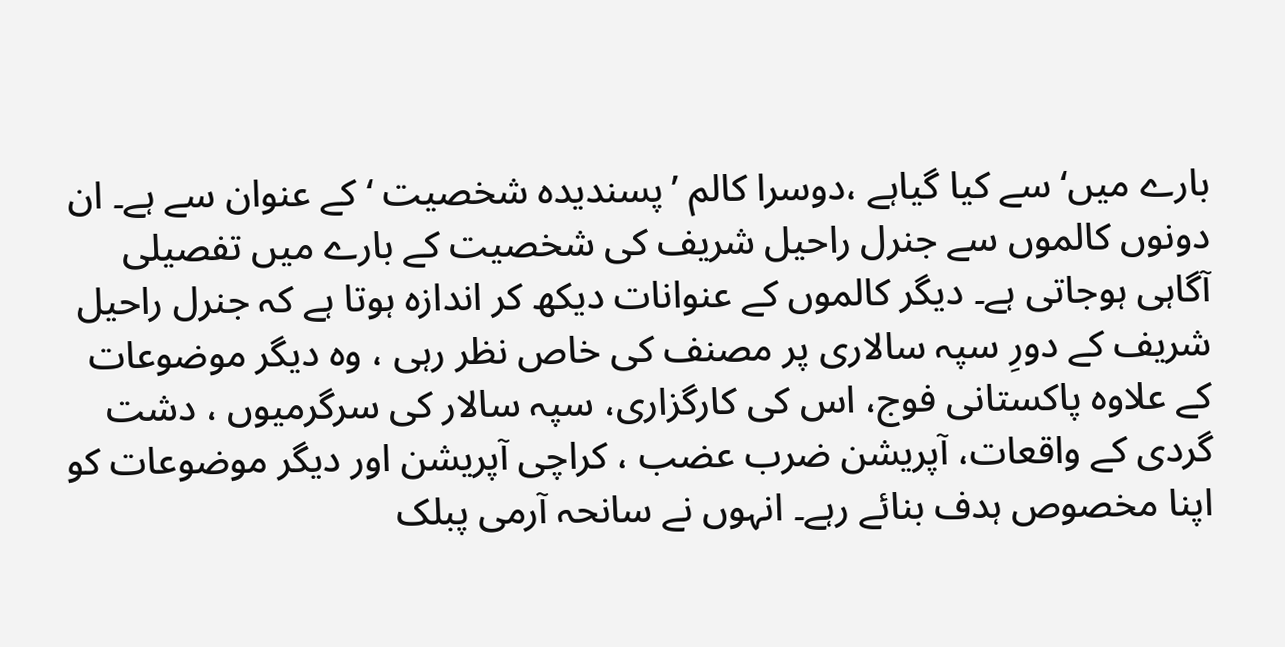بارے میں‘ سے کیا گیاہے ،دوسرا کالم ’پسندیدہ شخصیت ‘ کے عنوان سے ہے۔ ان دونوں کالموں سے جنرل راحیل شریف کی شخصیت کے بارے میں تفصیلی آگاہی ہوجاتی ہے۔ دیگر کالموں کے عنوانات دیکھ کر اندازہ ہوتا ہے کہ جنرل راحیل شریف کے دورِ سپہ سالاری پر مصنف کی خاص نظر رہی ، وہ دیگر موضوعات کے علاوہ پاکستانی فوج، اس کی کارگزاری، سپہ سالار کی سرگرمیوں ، دشت گردی کے واقعات، آپریشن ضرب عضب ، کراچی آپریشن اور دیگر موضوعات کو اپنا مخصوص ہدف بنائے رہے۔ انہوں نے سانحہ آرمی پبلک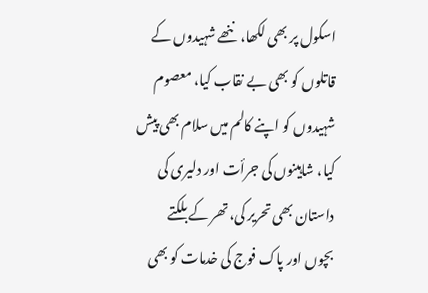اسکول پر بھی لکھا، ننھے شہیدوں کے قاتلوں کو بھی بے نقاب کیا، معصوم شہیدوں کو اپنے کالم میں سلام بھی پیش کیا، شاہینوں کی جرأت اور دلیری کی داستان بھی تحریر کی، تھر کے بلکتے بچوں اور پاک فوج کی خدمات کو بھی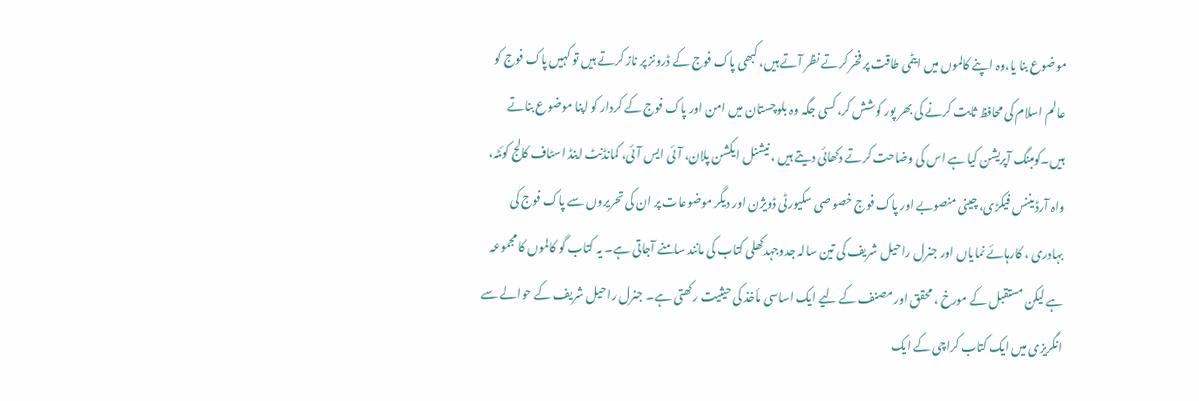موضوع بنا یا،وہ اپنے کالموں میں ایٹمی طاقت پر فخر کرتے نظر آتے ہیں، کبھی پاک فوج کے ڈرونز پر ناز کرتے ہیں تو کہیں پاک فوج کو عالم اسلام کی محافظ ثابت کرنے کی بھر پور کوشش کر، کسی جگہ وہ بلوچستان میں امن اور پاک فوج کے کردار کو اپنا موضوع بناتے ہیں۔کومبنگ آپریشن کیا ہے اس کی وضاحت کرتے دکھائی دیتے ہیں ، نیشنل ایکشن پلان، آئی ایس آئی، کمانڈنٹ اینڈ اسٹاف کالج کوئٹہ، واہ آرڈیننس فیکڑی، چینی منصوبے اور پاک فوج خصو صی سکیورٹی ڈویژن اور دیگر موضوعات پر ان کی تحریروں سے پاک فوج کی بہادری ، کارہائے نمایاں اور جنرل راحیل شریف کی تین سالہ جدوجہدکھلی کتاب کی مانند سامنے آجاتی ہے۔ یہ کتاب گو کالموں کا مجموعہ ہے لیکن مستقبل کے مورخ ، محقق اور مصنف کے لیے ایک اساسی مأخذ کی حیثیت رکھتی ہے۔ جنرل راحیل شریف کے حوالے سے انگریزی میں ایک کتاب کراچی کے ایک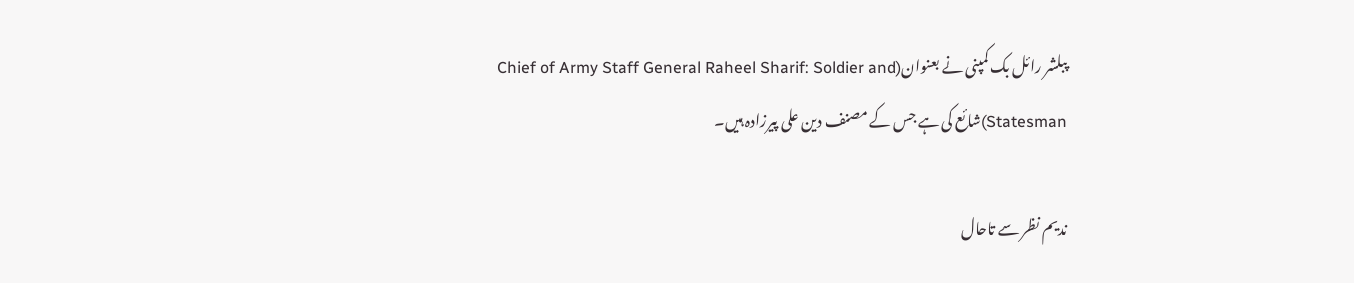پبلشر رائل بک کمپنی نے بعنوان(Chief of Army Staff General Raheel Sharif: Soldier and  Statesman)شائع کی ہے جس کے مصنف دین علی پیرزادہ ہیں۔

ندیم نظر سے تاحال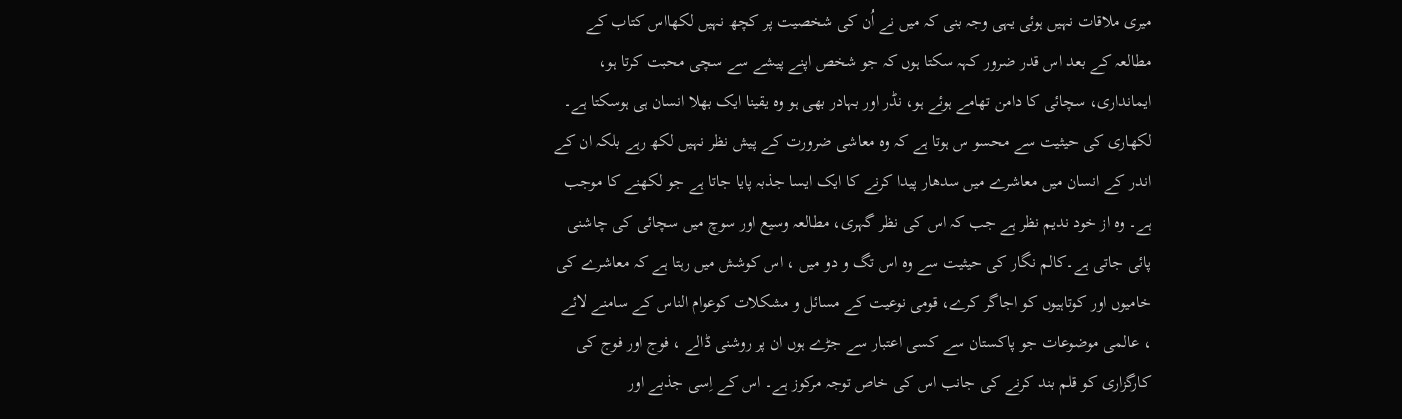میری ملاقات نہیں ہوئی یہی وجہ بنی کہ میں نے اُن کی شخصیت پر کچھ نہیں لکھااس کتاب کے مطالعہ کے بعد اس قدر ضرور کہہ سکتا ہوں کہ جو شخص اپنے پیشے سے سچی محبت کرتا ہو، ایمانداری، سچائی کا دامن تھامے ہوئے ہو، نڈر اور بہادر بھی ہو وہ یقینا ایک بھلا انسان ہی ہوسکتا ہے۔ لکھاری کی حیثیت سے محسو س ہوتا ہے کہ وہ معاشی ضرورت کے پیش نظر نہیں لکھ رہے بلکہ ان کے اندر کے انسان میں معاشرے میں سدھار پیدا کرنے کا ایک ایسا جذبہ پایا جاتا ہے جو لکھنے کا موجب ہے۔ وہ از خود ندیم نظر ہے جب کہ اس کی نظر گہری، مطالعہ وسیع اور سوچ میں سچائی کی چاشنی پائی جاتی ہے۔کالم نگار کی حیثیت سے وہ اس تگ و دو میں ، اس کوشش میں رہتا ہے کہ معاشرے کی خامیوں اور کوتاہیوں کو اجاگر کرے، قومی نوعیت کے مسائل و مشکلات کوعوام الناس کے سامنے لائے ، عالمی موضوعات جو پاکستان سے کسی اعتبار سے جڑے ہوں ان پر روشنی ڈالے ، فوج اور فوج کی کارگزاری کو قلم بند کرنے کی جانب اس کی خاص توجہ مرکوز ہے۔ اس کے اِسی جذبے اور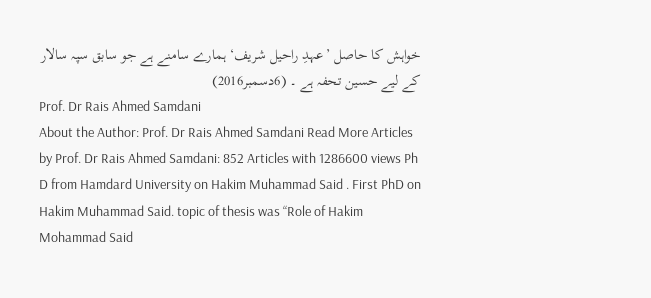خواہش کا حاصل ’عہدِ راحیل شریف‘ ہمارے سامنے ہے جو سابق سپہ سالار کے لیے حسین تحفہ ہے ۔ (6دسمبر2016)
Prof. Dr Rais Ahmed Samdani
About the Author: Prof. Dr Rais Ahmed Samdani Read More Articles by Prof. Dr Rais Ahmed Samdani: 852 Articles with 1286600 views Ph D from Hamdard University on Hakim Muhammad Said . First PhD on Hakim Muhammad Said. topic of thesis was “Role of Hakim Mohammad Said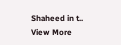Shaheed in t.. View More